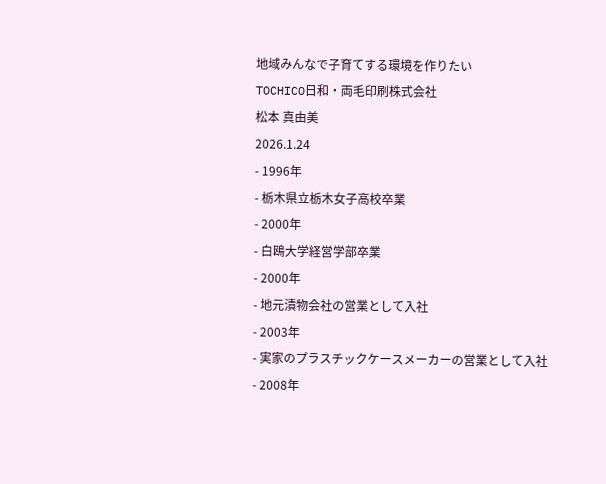地域みんなで子育てする環境を作りたい
TOCHICO日和・両毛印刷株式会社
松本 真由美
2026.1.24
- 1996年
- 栃木県立栃木女子高校卒業
- 2000年
- 白鴎大学経営学部卒業
- 2000年
- 地元漬物会社の営業として入社
- 2003年
- 実家のプラスチックケースメーカーの営業として入社
- 2008年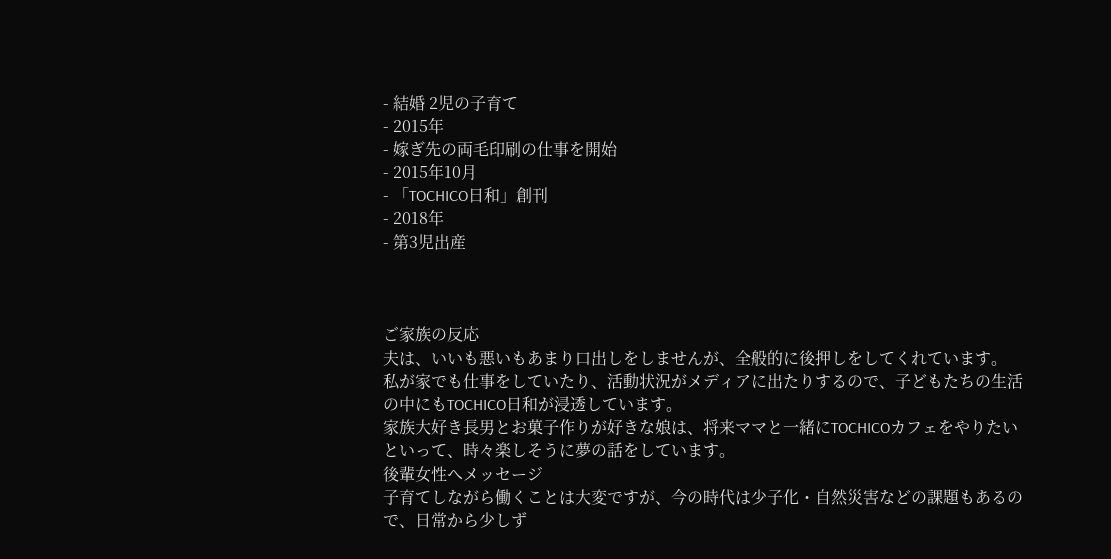- 結婚 2児の子育て
- 2015年
- 嫁ぎ先の両毛印刷の仕事を開始
- 2015年10月
- 「TOCHICO日和」創刊
- 2018年
- 第3児出産



ご家族の反応
夫は、いいも悪いもあまり口出しをしませんが、全般的に後押しをしてくれています。
私が家でも仕事をしていたり、活動状況がメディアに出たりするので、子どもたちの生活の中にもTOCHICO日和が浸透しています。
家族大好き長男とお菓子作りが好きな娘は、将来ママと一緒にTOCHICOカフェをやりたいといって、時々楽しそうに夢の話をしています。
後輩女性へメッセージ
子育てしながら働くことは大変ですが、今の時代は少子化・自然災害などの課題もあるので、日常から少しず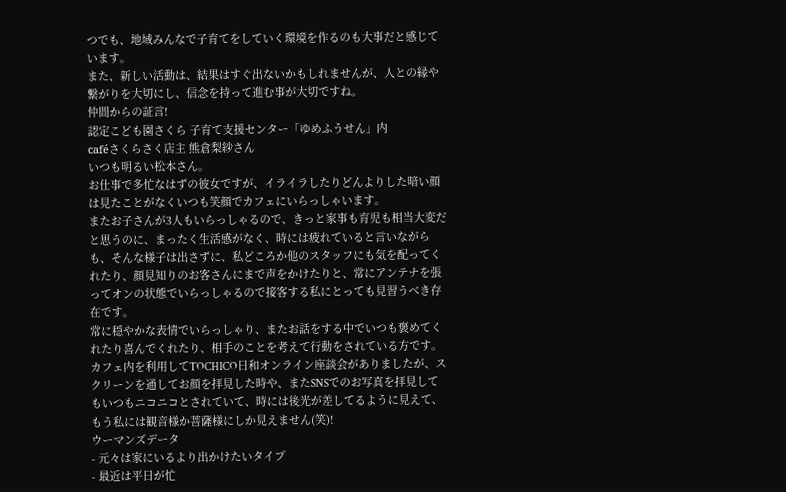つでも、地域みんなで子育てをしていく環境を作るのも大事だと感じています。
また、新しい活動は、結果はすぐ出ないかもしれませんが、人との縁や繋がりを大切にし、信念を持って進む事が大切ですね。
仲間からの証言!
認定こども園さくら 子育て支援センター「ゆめふうせん」内
caféさくらさく店主 熊倉梨紗さん
いつも明るい松本さん。
お仕事で多忙なはずの彼女ですが、イライラしたりどんよりした暗い顔は見たことがなくいつも笑顔でカフェにいらっしゃいます。
またお子さんが3人もいらっしゃるので、きっと家事も育児も相当大変だと思うのに、まったく生活感がなく、時には疲れていると言いながらも、そんな様子は出さずに、私どころか他のスタッフにも気を配ってくれたり、顔見知りのお客さんにまで声をかけたりと、常にアンテナを張ってオンの状態でいらっしゃるので接客する私にとっても見習うべき存在です。
常に穏やかな表情でいらっしゃり、またお話をする中でいつも褒めてくれたり喜んでくれたり、相手のことを考えて行動をされている方です。
カフェ内を利用してTOCHICO日和オンライン座談会がありましたが、スクリーンを通してお顔を拝見した時や、またSNSでのお写真を拝見してもいつもニコニコとされていて、時には後光が差してるように見えて、もう私には観音様か菩薩様にしか見えません(笑)!
ウーマンズデータ
- 元々は家にいるより出かけたいタイプ
- 最近は平日が忙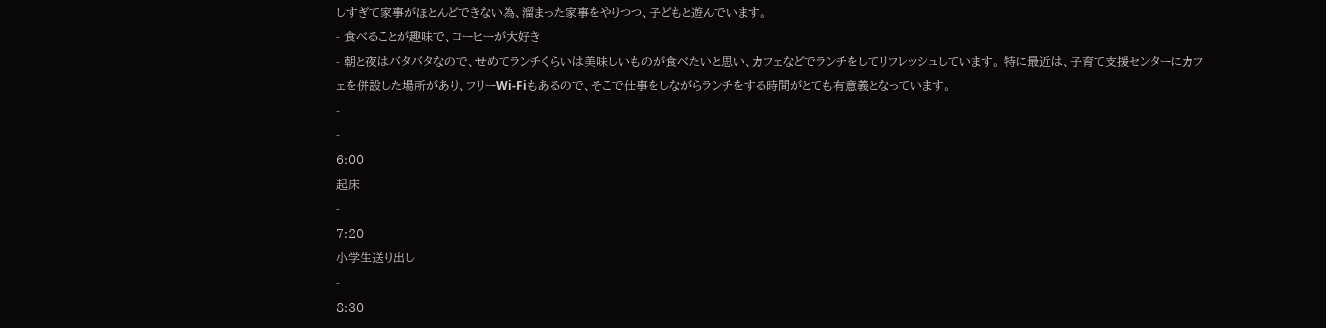しすぎて家事がほとんどできない為、溜まった家事をやりつつ、子どもと遊んでいます。
- 食べることが趣味で、コーヒーが大好き
- 朝と夜はバタバタなので、せめてランチくらいは美味しいものが食べたいと思い、カフェなどでランチをしてリフレッシュしています。 特に最近は、子育て支援センターにカフェを併設した場所があり、フリーWi-Fiもあるので、そこで仕事をしながらランチをする時間がとても有意義となっています。
-
-
6:00
起床
-
7:20
小学生送り出し
-
8:30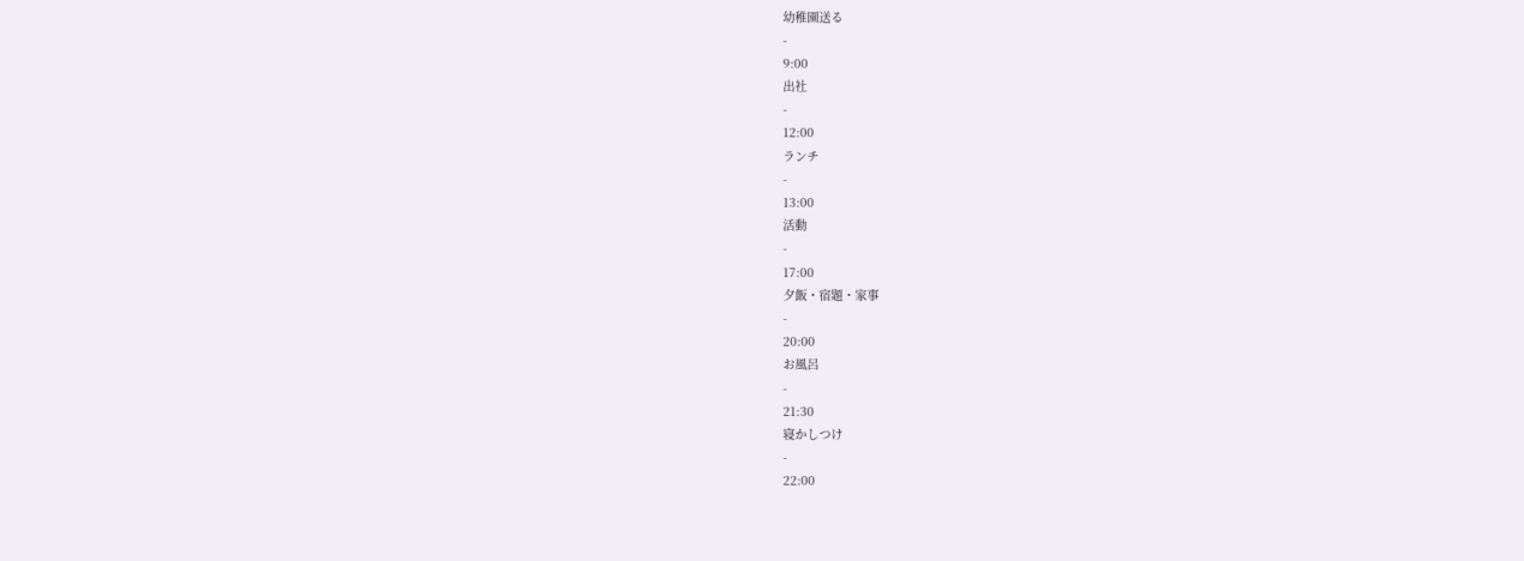幼稚園送る
-
9:00
出社
-
12:00
ランチ
-
13:00
活動
-
17:00
夕飯・宿題・家事
-
20:00
お風呂
-
21:30
寝かしつけ
-
22:00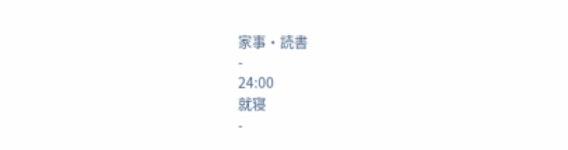家事・読書
-
24:00
就寝
-